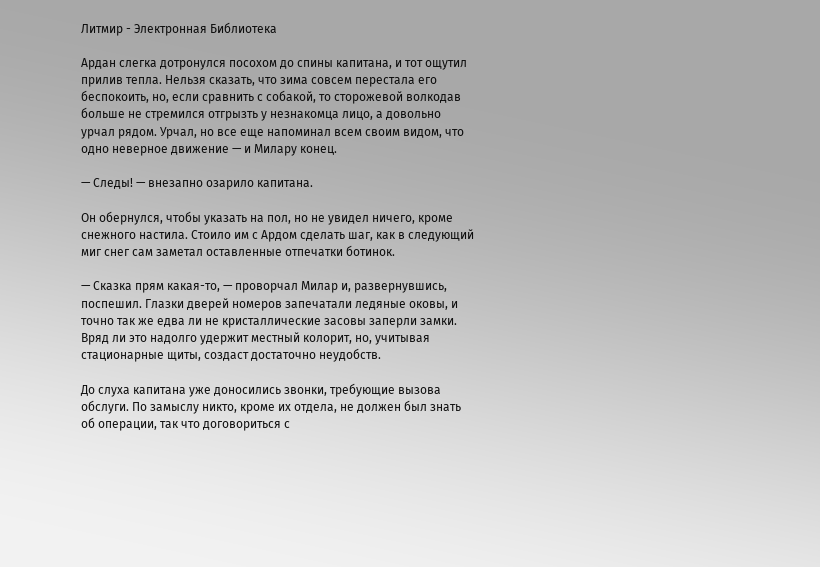Литмир - Электронная Библиотека

Ардан слегка дотронулся посохом до спины капитана, и тот ощутил прилив тепла. Нельзя сказать, что зима совсем перестала его беспокоить, но, если сравнить с собакой, то сторожевой волкодав больше не стремился отгрызть у незнакомца лицо, а довольно урчал рядом. Урчал, но все еще напоминал всем своим видом, что одно неверное движение — и Милару конец.

— Следы! — внезапно озарило капитана.

Он обернулся, чтобы указать на пол, но не увидел ничего, кроме снежного настила. Стоило им с Ардом сделать шаг, как в следующий миг снег сам заметал оставленные отпечатки ботинок.

— Сказка прям какая-то, — проворчал Милар и, развернувшись, поспешил. Глазки дверей номеров запечатали ледяные оковы, и точно так же едва ли не кристаллические засовы заперли замки. Вряд ли это надолго удержит местный колорит, но, учитывая стационарные щиты, создаст достаточно неудобств.

До слуха капитана уже доносились звонки, требующие вызова обслуги. По замыслу никто, кроме их отдела, не должен был знать об операции, так что договориться с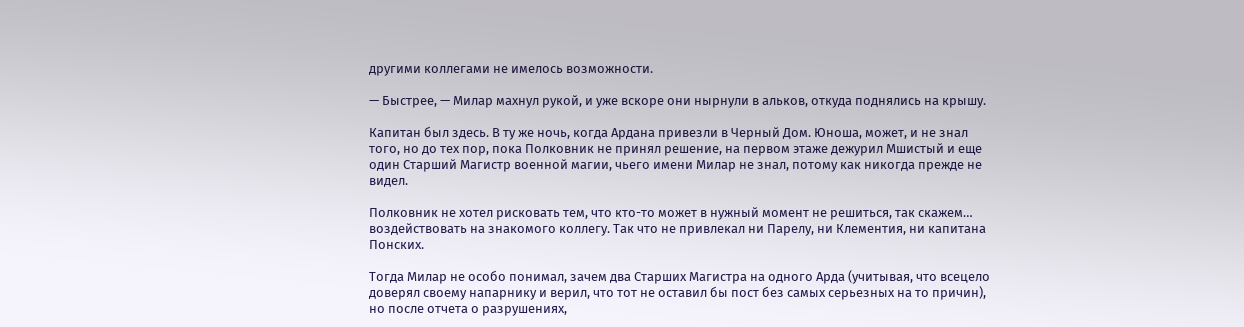другими коллегами не имелось возможности.

— Быстрее, — Милар махнул рукой, и уже вскоре они нырнули в альков, откуда поднялись на крышу.

Капитан был здесь. В ту же ночь, когда Ардана привезли в Черный Дом. Юноша, может, и не знал того, но до тех пор, пока Полковник не принял решение, на первом этаже дежурил Мшистый и еще один Старший Магистр военной магии, чьего имени Милар не знал, потому как никогда прежде не видел.

Полковник не хотел рисковать тем, что кто-то может в нужный момент не решиться, так скажем… воздействовать на знакомого коллегу. Так что не привлекал ни Парелу, ни Клементия, ни капитана Понских.

Тогда Милар не особо понимал, зачем два Старших Магистра на одного Арда (учитывая, что всецело доверял своему напарнику и верил, что тот не оставил бы пост без самых серьезных на то причин), но после отчета о разрушениях,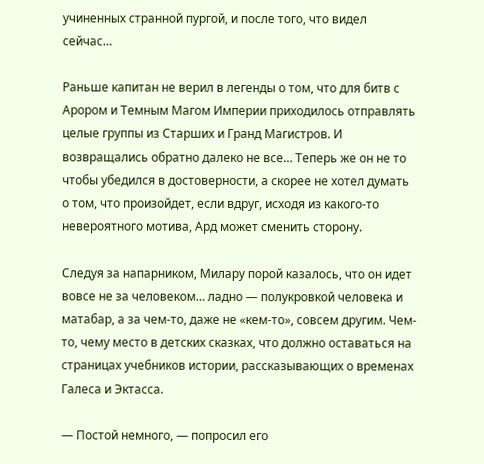учиненных странной пургой, и после того, что видел сейчас…

Раньше капитан не верил в легенды о том, что для битв с Арором и Темным Магом Империи приходилось отправлять целые группы из Старших и Гранд Магистров. И возвращались обратно далеко не все… Теперь же он не то чтобы убедился в достоверности, а скорее не хотел думать о том, что произойдет, если вдруг, исходя из какого-то невероятного мотива, Ард может сменить сторону.

Следуя за напарником, Милару порой казалось, что он идет вовсе не за человеком… ладно — полукровкой человека и матабар, а за чем-то, даже не «кем-то», совсем другим. Чем-то, чему место в детских сказках, что должно оставаться на страницах учебников истории, рассказывающих о временах Галеса и Эктасса.

— Постой немного, — попросил его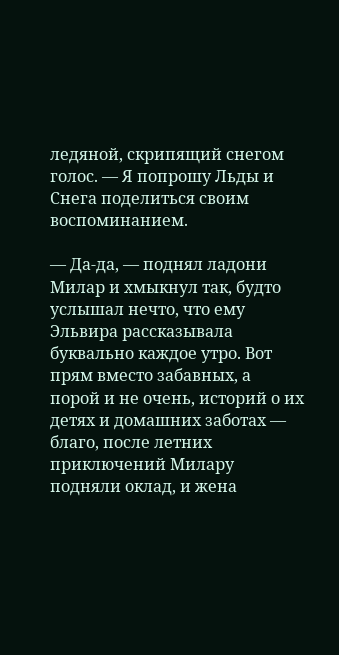ледяной, скрипящий снегом голос. — Я попрошу Льды и Снега поделиться своим воспоминанием.

— Да-да, — поднял ладони Милар и хмыкнул так, будто услышал нечто, что ему Эльвира рассказывала буквально каждое утро. Вот прям вместо забавных, а порой и не очень, историй о их детях и домашних заботах — благо, после летних приключений Милару подняли оклад, и жена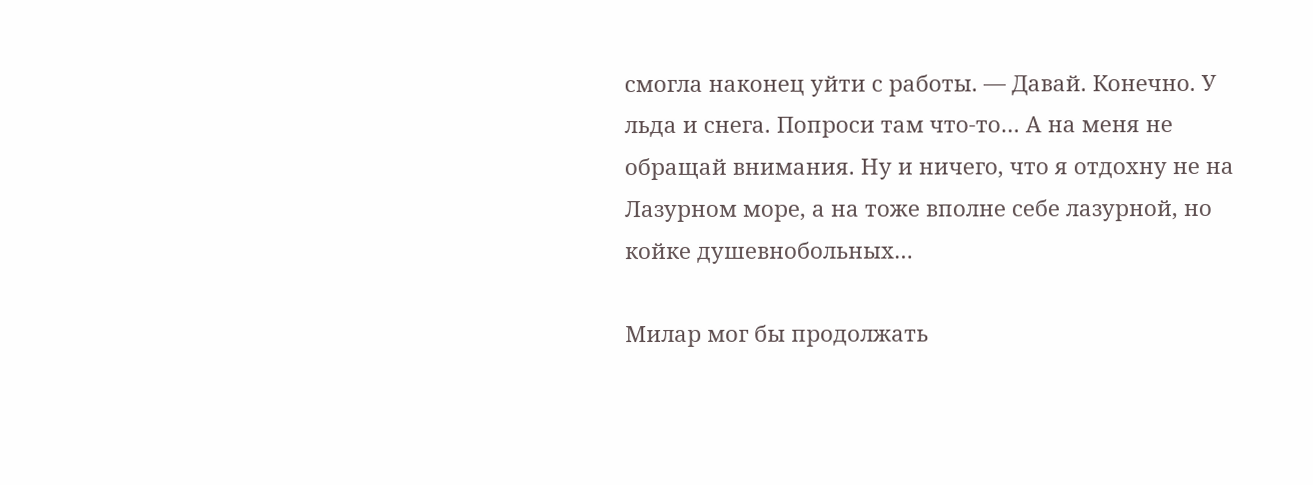смогла наконец уйти с работы. — Давай. Конечно. У льда и снега. Попроси там что-то… А на меня не обращай внимания. Ну и ничего, что я отдохну не на Лазурном море, а на тоже вполне себе лазурной, но койке душевнобольных…

Милар мог бы продолжать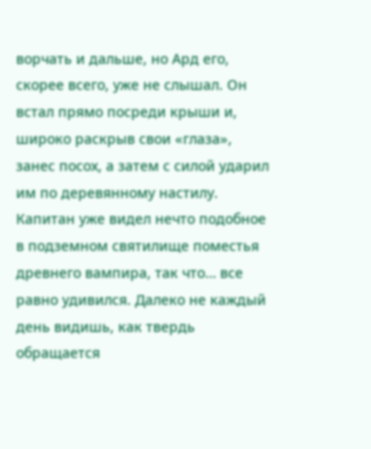ворчать и дальше, но Ард его, скорее всего, уже не слышал. Он встал прямо посреди крыши и, широко раскрыв свои «глаза», занес посох, а затем с силой ударил им по деревянному настилу. Капитан уже видел нечто подобное в подземном святилище поместья древнего вампира, так что… все равно удивился. Далеко не каждый день видишь, как твердь обращается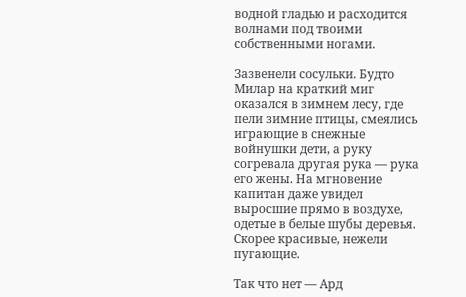водной гладью и расходится волнами под твоими собственными ногами.

Зазвенели сосульки. Будто Милар на краткий миг оказался в зимнем лесу, где пели зимние птицы, смеялись играющие в снежные войнушки дети, а руку согревала другая рука — рука его жены. На мгновение капитан даже увидел выросшие прямо в воздухе, одетые в белые шубы деревья. Скорее красивые, нежели пугающие.

Так что нет — Ард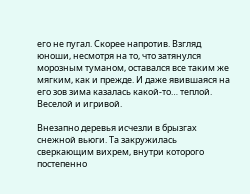его не пугал. Скорее напротив. Взгляд юноши, несмотря на то, что затянулся морозным туманом, оставался все таким же мягким, как и прежде. И даже явившаяся на его зов зима казалась какой-то… теплой. Веселой и игривой.

Внезапно деревья исчезли в брызгах снежной вьюги. Та закружилась сверкающим вихрем, внутри которого постепенно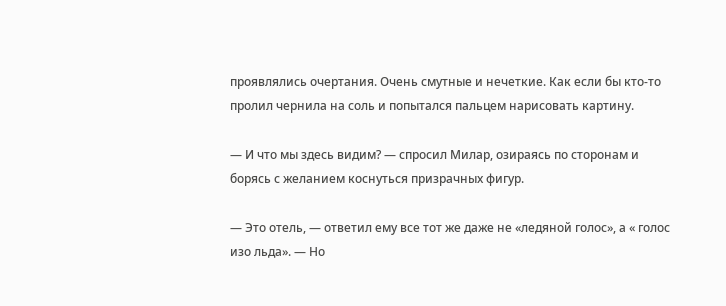проявлялись очертания. Очень смутные и нечеткие. Как если бы кто-то пролил чернила на соль и попытался пальцем нарисовать картину.

— И что мы здесь видим? — спросил Милар, озираясь по сторонам и борясь с желанием коснуться призрачных фигур.

— Это отель, — ответил ему все тот же даже не «ледяной голос», а « голос изо льда». — Но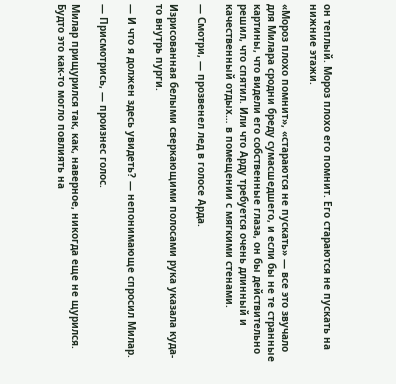он теплый. Мороз плохо его помнит. Его стараются не пускать на нижние этажи.

«Мороз плохо помнит», «стараются не пускать» — все это звучало для Милара сродни бреду сумасшедшего, и если бы не те странные картины, что видели его собственные глаза, он бы действительно решил, что спятил. Или что Арду требуется очень длинный и качественный отдых… в помещении с мягкими стенами.

— Смотри, — прозвенел лед в голосе Арда.

Изрисованная белыми сверкающими полосами рука указала куда-то внутрь пурги.

— И что я должен здесь увидеть? — непонимающе спросил Милар.

— Присмотрись, — произнес голос.

Милар прищурился так, как, наверное, никогда еще не щурился. Будто это как-то могло повлиять на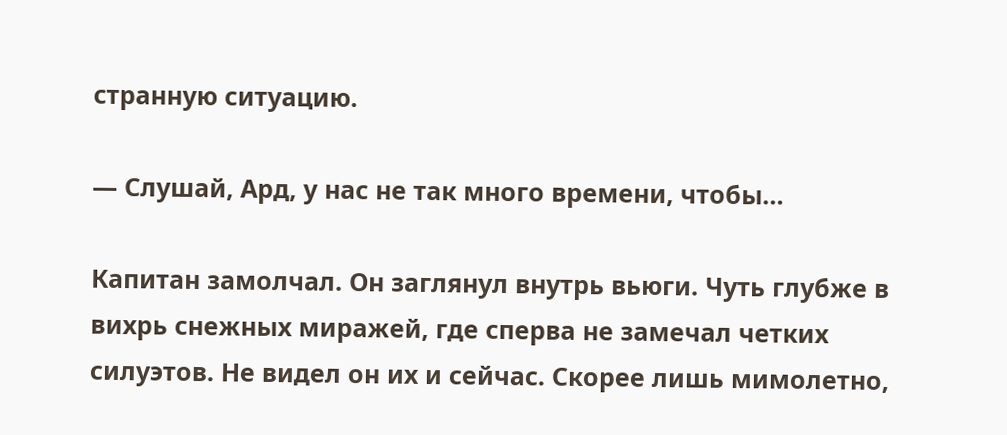странную ситуацию.

— Слушай, Ард, у нас не так много времени, чтобы…

Капитан замолчал. Он заглянул внутрь вьюги. Чуть глубже в вихрь снежных миражей, где сперва не замечал четких силуэтов. Не видел он их и сейчас. Скорее лишь мимолетно,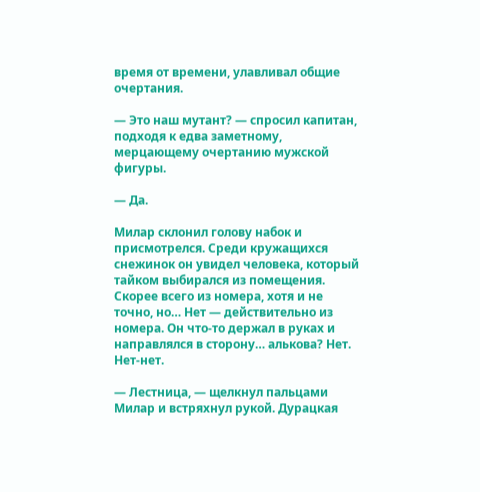время от времени, улавливал общие очертания.

— Это наш мутант? — спросил капитан, подходя к едва заметному, мерцающему очертанию мужской фигуры.

— Да.

Милар склонил голову набок и присмотрелся. Среди кружащихся снежинок он увидел человека, который тайком выбирался из помещения. Скорее всего из номера, хотя и не точно, но… Нет — действительно из номера. Он что-то держал в руках и направлялся в сторону… алькова? Нет. Нет-нет.

— Лестница, — щелкнул пальцами Милар и встряхнул рукой. Дурацкая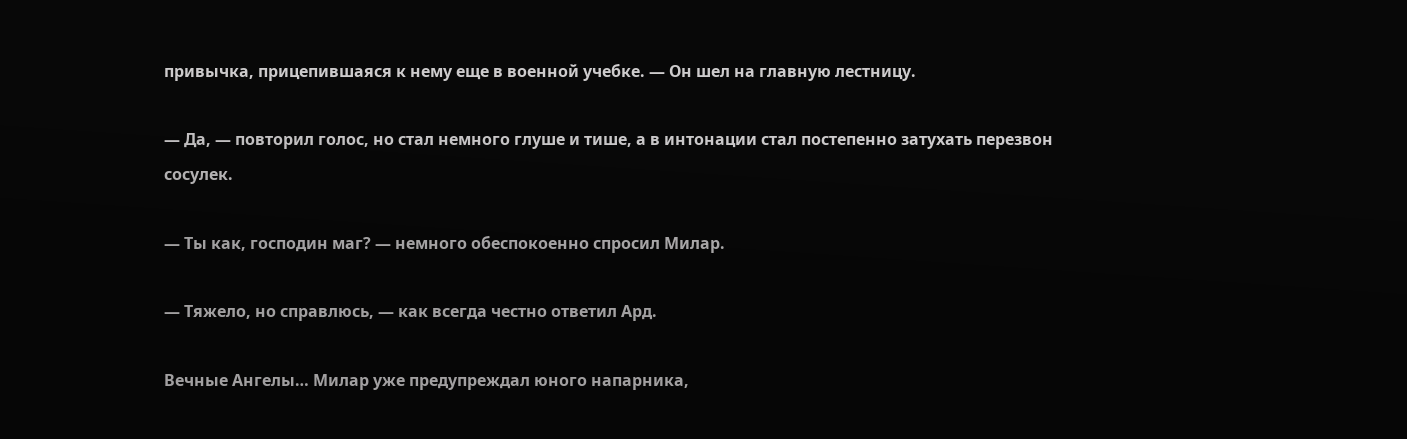привычка, прицепившаяся к нему еще в военной учебке. — Он шел на главную лестницу.

— Да, — повторил голос, но стал немного глуше и тише, а в интонации стал постепенно затухать перезвон сосулек.

— Ты как, господин маг? — немного обеспокоенно спросил Милар.

— Тяжело, но справлюсь, — как всегда честно ответил Ард.

Вечные Ангелы… Милар уже предупреждал юного напарника,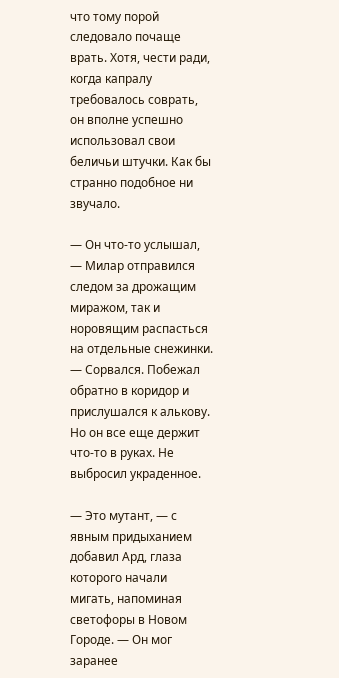что тому порой следовало почаще врать. Хотя, чести ради, когда капралу требовалось соврать, он вполне успешно использовал свои беличьи штучки. Как бы странно подобное ни звучало.

— Он что-то услышал, — Милар отправился следом за дрожащим миражом, так и норовящим распасться на отдельные снежинки. — Сорвался. Побежал обратно в коридор и прислушался к алькову. Но он все еще держит что-то в руках. Не выбросил украденное.

— Это мутант, — с явным придыханием добавил Ард, глаза которого начали мигать, напоминая светофоры в Новом Городе. — Он мог заранее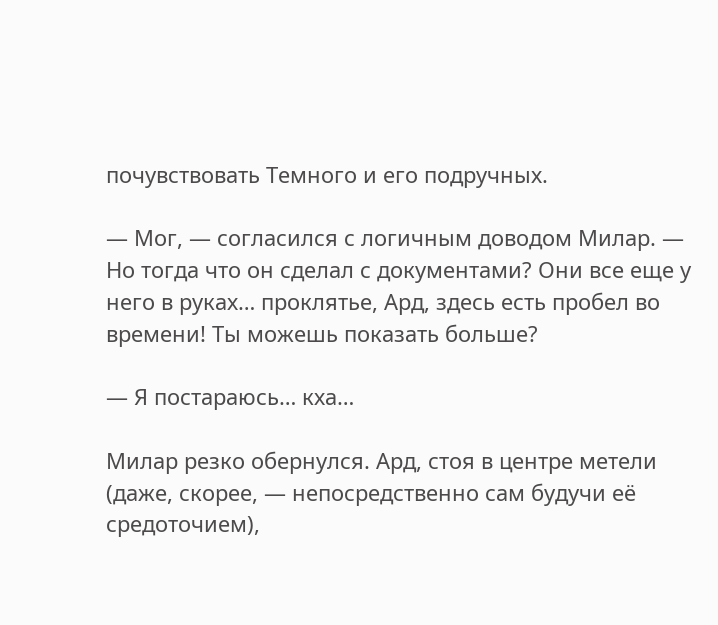почувствовать Темного и его подручных.

— Мог, — согласился с логичным доводом Милар. — Но тогда что он сделал с документами? Они все еще у него в руках… проклятье, Ард, здесь есть пробел во времени! Ты можешь показать больше?

— Я постараюсь… кха…

Милар резко обернулся. Ард, стоя в центре метели (даже, скорее, — непосредственно сам будучи её средоточием),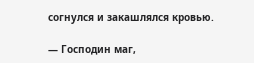согнулся и закашлялся кровью.

— Господин маг,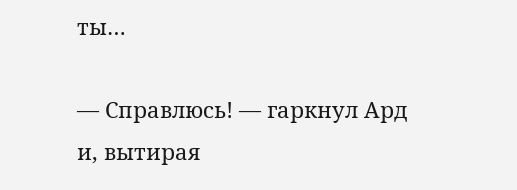ты…

— Справлюсь! — гаркнул Ард и, вытирая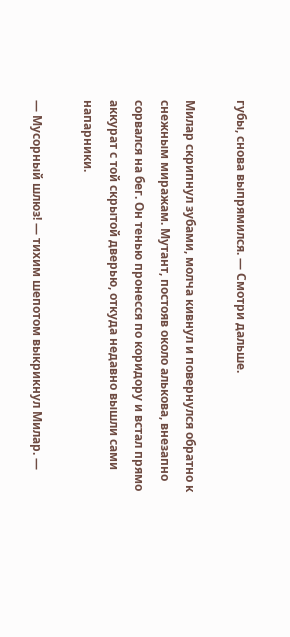губы, снова выпрямился. — Смотри дальше.

Милар скрипнул зубами, молча кивнул и повернулся обратно к снежным миражам. Мутант, постояв около алькова, внезапно сорвался на бег. Он тенью пронесся по коридору и встал прямо аккурат с той скрытой дверью, откуда недавно вышли сами напарники.

— Мусорный шлюз! — тихим шепотом выкрикнул Милар. —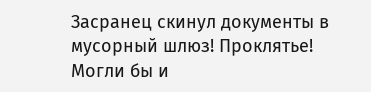Засранец скинул документы в мусорный шлюз! Проклятье! Могли бы и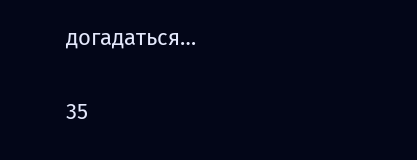догадаться…

35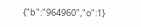{"b":"964960","o":1}